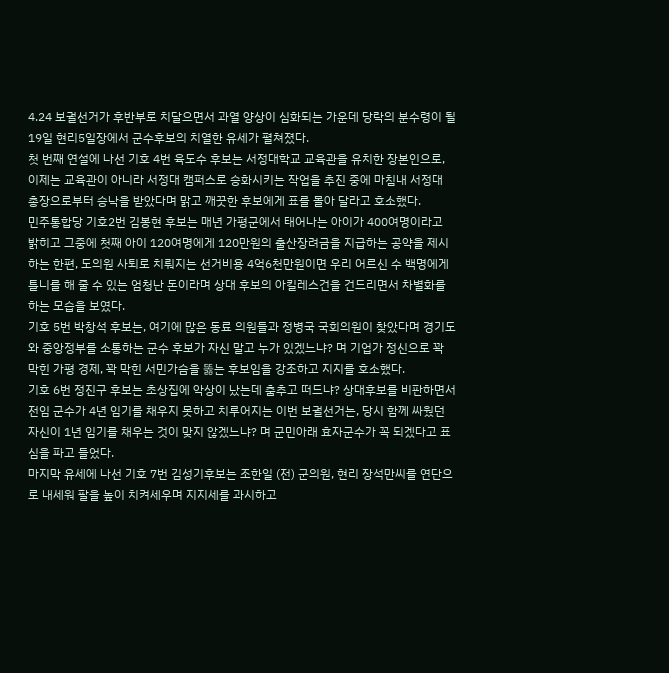4.24 보궐선거가 후반부로 치달으면서 과열 양상이 심화되는 가운데 당락의 분수령이 될 19일 현리5일장에서 군수후보의 치열한 유세가 펼쳐졌다.
첫 번째 연설에 나선 기호 4번 육도수 후보는 서정대학교 교육관을 유치한 장본인으로, 이제는 교육관이 아니라 서정대 캠퍼스로 승화시키는 작업을 추진 중에 마침내 서정대 총장으로부터 승낙을 받았다며 맑고 깨끗한 후보에게 표를 몰아 달라고 호소했다.
민주통합당 기호2번 김봉현 후보는 매년 가평군에서 태어나는 아이가 400여명이라고 밝히고 그중에 첫째 아이 120여명에게 120만원의 출산장려금을 지급하는 공약을 제시하는 한편, 도의원 사퇴로 치뤄지는 선거비용 4억6천만원이면 우리 어르신 수 백명에게 틀니를 해 줄 수 있는 엄청난 돈이라며 상대 후보의 아킬레스건을 건드리면서 차별화를 하는 모습을 보였다.
기호 5번 박창석 후보는, 여기에 많은 동료 의원들과 정병국 국회의원이 찾았다며 경기도와 중앙정부를 소통하는 군수 후보가 자신 말고 누가 있겠느냐? 며 기업가 정신으로 꽉 막힌 가평 경제, 꽉 막힌 서민가슴을 똟는 후보임을 강조하고 지지를 호소했다.
기호 6번 정진구 후보는 초상집에 악상이 났는데 춤추고 떠드냐? 상대후보를 비판하면서 전임 군수가 4년 임기를 채우지 못하고 치루어지는 이번 보궐선거는, 당시 함께 싸웠던 자신이 1년 임기를 채우는 것이 맞지 않겠느냐? 며 군민아래 효자군수가 꼭 되겠다고 표심을 파고 들었다.
마지막 유세에 나선 기호 7번 김성기후보는 조한일 (전) 군의원, 현리 장석만씨를 연단으로 내세워 팔을 높이 치켜세우며 지지세를 과시하고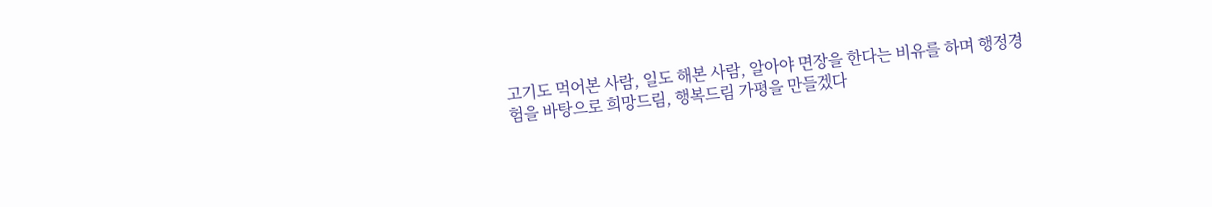고기도 먹어본 사람, 일도 해본 사람, 알아야 면장을 한다는 비유를 하며 행정경험을 바탕으로 희망드림, 행복드림 가평을 만들겠다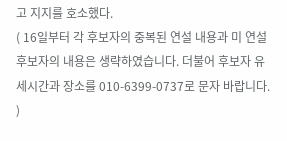고 지지를 호소했다.
( 16일부터 각 후보자의 중복된 연설 내용과 미 연설 후보자의 내용은 생략하였습니다. 더불어 후보자 유세시간과 장소를 010-6399-0737로 문자 바랍니다. )